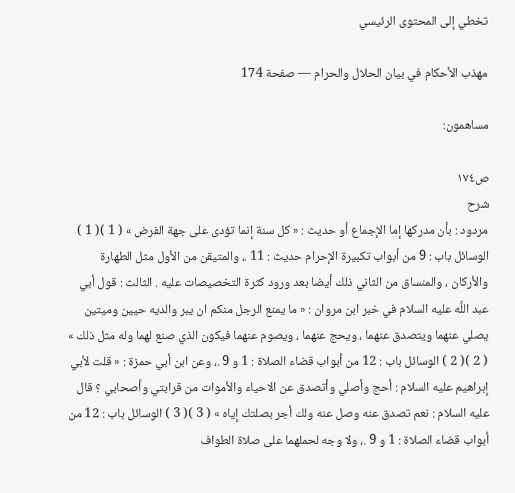تخطي إلى المحتوى الرئيسي

مهذب الأحكام في بيان الحلال والحرام — صفحة 174

مساهمون:

ص١٧٤
شرح
مردود : بأن مدركها إما الإجماع أو حديث : « كل سنة إنما تؤدى على جهة الفرض » ( 1 )( 1 ) الوسائل باب : 9 من أبواب تكبيرة الإحرام حديث : 11 .، والمتيقن من الأول مثل الطهارة والأركان ، والمنساق من الثاني ذلك أيضا بعد ورود كثرة التخصيصات عليه . الثالث : قول أبي عبد اللَّه عليه السلام في خبر ابن مروان : « ما يمنع الرجل منكم ان يبر والديه حيين وميتين يصلي عنهما ويتصدق عنهما ، ويحج عنهما ، ويصوم عنهما فيكون الذي صنع لهما وله مثل ذلك » ( 2 )( 2 ) الوسائل باب : 12 من أبواب قضاء الصلاة : 1 و 9 .، وعن ابن أبي حمزة : « قلت لأبي إبراهيم عليه السلام : أحج وأصلي وأتصدق عن الاحياء والأموات من قرابتي وأصحابي ؟ قال عليه السلام : نعم تصدق عنه وصل عنه ولك أجر بصلتك إياه » ( 3 )( 3 ) الوسائل باب : 12 من أبواب قضاء الصلاة : 1 و 9 .، ولا وجه لحملهما على صلاة الطواف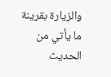والزيارة بقرينة ما يأتي من الحديث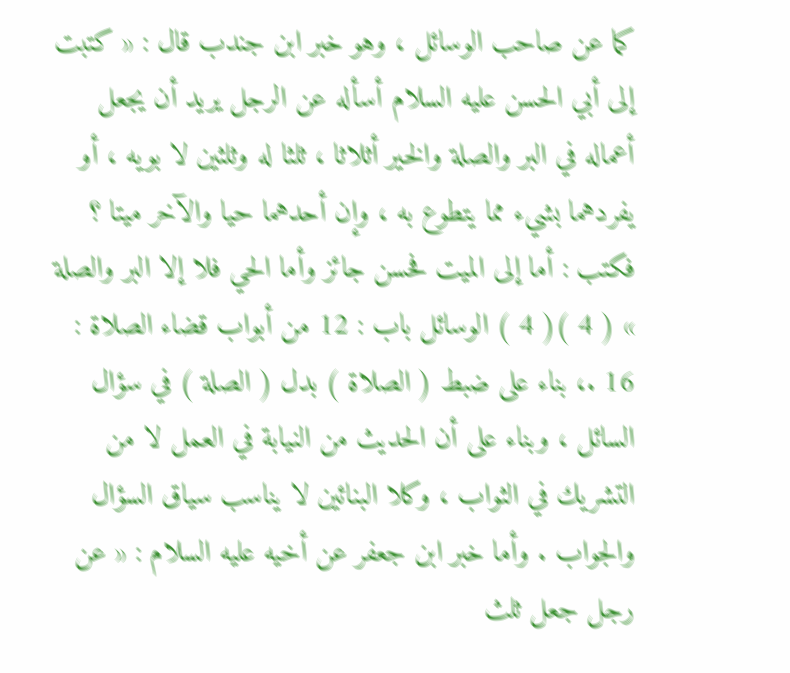كما عن صاحب الوسائل ، وهو خبر ابن جندب قال : « كتبت إلى أبي الحسن عليه السلام أسأله عن الرجل يريد أن يجعل أعماله في البر والصلة والخير أثلاثا ، ثلثا له وثلثين لا بويه ، أو يفردهما بشيء مما يتطوع به ، وإن أحدهما حيا والآخر ميتا ؟ فكتب : أما إلى الميت فحسن جائز وأما الحي فلا إلا البر والصلة » ( 4 )( 4 ) الوسائل باب : 12 من أبواب قضاء الصلاة : 16 .، بناء على ضبط ( الصلاة ) بدل ( الصلة ) في سؤال السائل ، وبناء على أن الحديث من النيابة في العمل لا من التشريك في الثواب ، وكلا البنائين لا يناسب سياق السؤال والجواب . وأما خبر ابن جعفر عن أخيه عليه السلام : « عن رجل جعل ثلث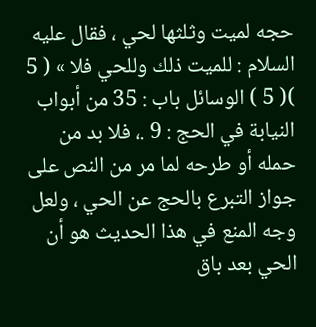حجه لميت وثلثها لحي ، فقال عليه السلام : للميت ذلك وللحي فلا » ( 5 )( 5 ) الوسائل باب : 35 من أبواب النيابة في الحج : 9 .، فلا بد من حمله أو طرحه لما مر من النص على جواز التبرع بالحج عن الحي ، ولعل وجه المنع في هذا الحديث هو أن الحي بعد باق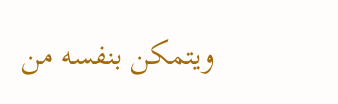ويتمكن بنفسه من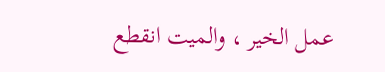عمل الخير ، والميت انقطع